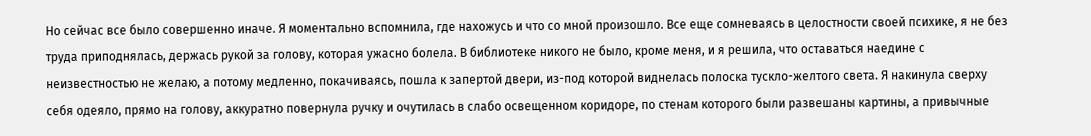Но сейчас все было совершенно иначе. Я моментально вспомнила, где нахожусь и что со мной произошло. Все еще сомневаясь в целостности своей психике, я не без труда приподнялась, держась рукой за голову, которая ужасно болела. В библиотеке никого не было, кроме меня, и я решила, что оставаться наедине с неизвестностью не желаю, а потому медленно, покачиваясь, пошла к запертой двери, из-под которой виднелась полоска тускло-желтого света. Я накинула сверху себя одеяло, прямо на голову, аккуратно повернула ручку и очутилась в слабо освещенном коридоре, по стенам которого были развешаны картины, а привычные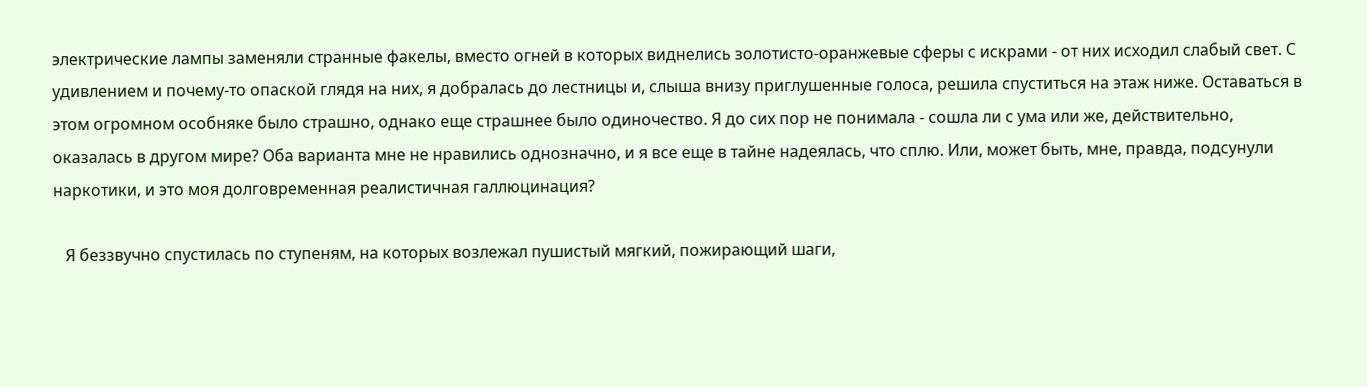электрические лампы заменяли странные факелы, вместо огней в которых виднелись золотисто-оранжевые сферы с искрами - от них исходил слабый свет. С удивлением и почему-то опаской глядя на них, я добралась до лестницы и, слыша внизу приглушенные голоса, решила спуститься на этаж ниже. Оставаться в этом огромном особняке было страшно, однако еще страшнее было одиночество. Я до сих пор не понимала - сошла ли с ума или же, действительно, оказалась в другом мире? Оба варианта мне не нравились однозначно, и я все еще в тайне надеялась, что сплю. Или, может быть, мне, правда, подсунули наркотики, и это моя долговременная реалистичная галлюцинация?

   Я беззвучно спустилась по ступеням, на которых возлежал пушистый мягкий, пожирающий шаги,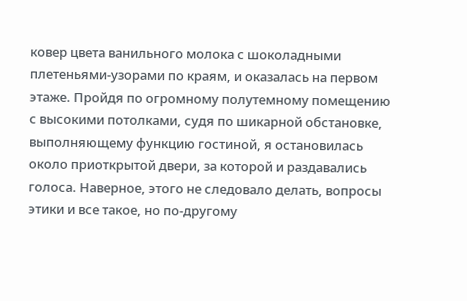ковер цвета ванильного молока с шоколадными плетеньями-узорами по краям, и оказалась на первом этаже. Пройдя по огромному полутемному помещению с высокими потолками, судя по шикарной обстановке, выполняющему функцию гостиной, я остановилась около приоткрытой двери, за которой и раздавались голоса. Наверное, этого не следовало делать, вопросы этики и все такое, но по-другому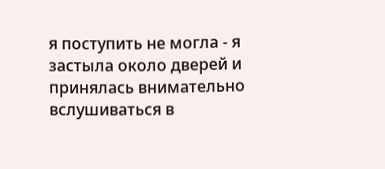я поступить не могла - я застыла около дверей и принялась внимательно вслушиваться в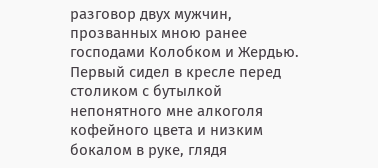разговор двух мужчин, прозванных мною ранее господами Колобком и Жердью. Первый сидел в кресле перед столиком с бутылкой непонятного мне алкоголя кофейного цвета и низким бокалом в руке, глядя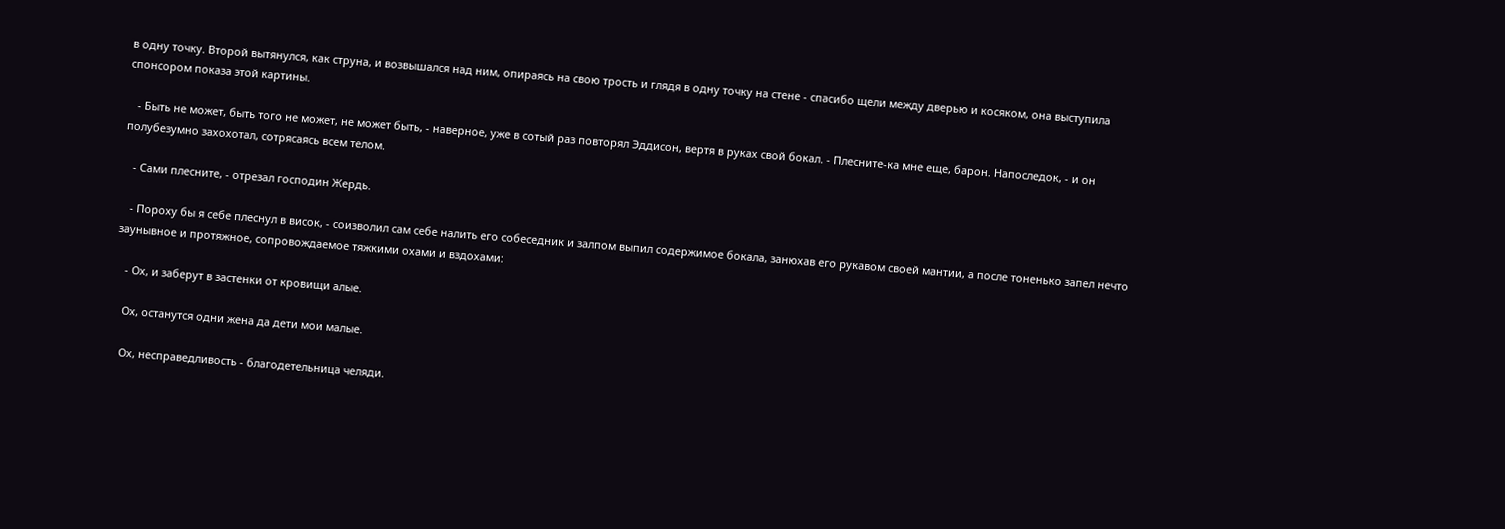в одну точку. Второй вытянулся, как струна, и возвышался над ним, опираясь на свою трость и глядя в одну точку на стене - спасибо щели между дверью и косяком, она выступила спонсором показа этой картины.

   - Быть не может, быть того не может, не может быть, - наверное, уже в сотый раз повторял Эддисон, вертя в руках свой бокал. - Плесните-ка мне еще, барон. Напоследок, - и он полубезумно захохотал, сотрясаясь всем телом.

   - Сами плесните, - отрезал господин Жердь.

   - Пороху бы я себе плеснул в висок, - соизволил сам себе налить его собеседник и залпом выпил содержимое бокала, занюхав его рукавом своей мантии, а после тоненько запел нечто заунывное и протяжное, сопровождаемое тяжкими охами и вздохами:

   - Ох, и заберут в застенки от кровищи алые.

   Ох, останутся одни жена да дети мои малые.

   Ох, несправедливость - благодетельница челяди.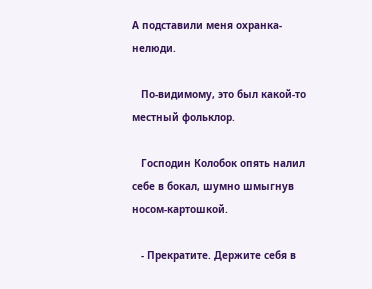А подставили меня охранка-нелюди.

   По-видимому, это был какой-то местный фольклор.

   Господин Колобок опять налил себе в бокал, шумно шмыгнув носом-картошкой.

   - Прекратите. Держите себя в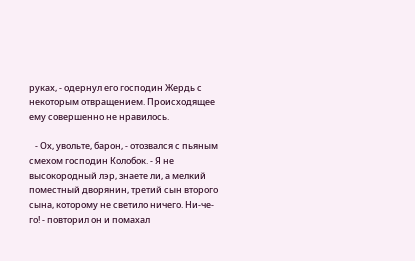руках, - одернул его господин Жердь с некоторым отвращением. Происходящее ему совершенно не нравилось.

   - Ох, увольте, барон, - отозвался с пьяным смехом господин Колобок. - Я не высокородный лэр, знаете ли, а мелкий поместный дворянин, третий сын второго сына, которому не светило ничего. Ни-че-го! - повторил он и помахал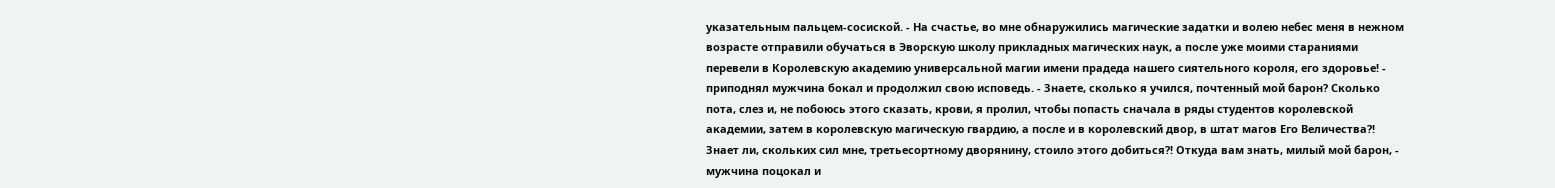указательным пальцем-сосиской. - На счастье, во мне обнаружились магические задатки и волею небес меня в нежном возрасте отправили обучаться в Эворскую школу прикладных магических наук, а после уже моими стараниями перевели в Королевскую академию универсальной магии имени прадеда нашего сиятельного короля, его здоровье! - приподнял мужчина бокал и продолжил свою исповедь. - Знаете, сколько я учился, почтенный мой барон? Сколько пота, слез и, не побоюсь этого сказать, крови, я пролил, чтобы попасть сначала в ряды студентов королевской академии, затем в королевскую магическую гвардию, а после и в королевский двор, в штат магов Его Величества?! Знает ли, скольких сил мне, третьесортному дворянину, стоило этого добиться?! Откуда вам знать, милый мой барон, - мужчина поцокал и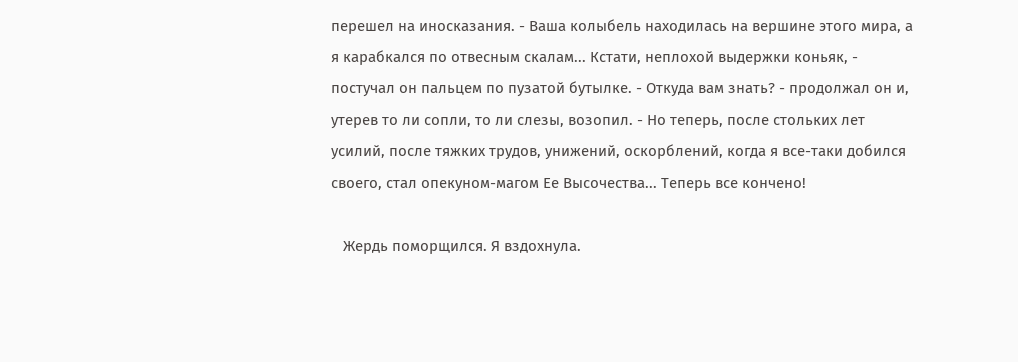перешел на иносказания. - Ваша колыбель находилась на вершине этого мира, а я карабкался по отвесным скалам... Кстати, неплохой выдержки коньяк, - постучал он пальцем по пузатой бутылке. - Откуда вам знать? - продолжал он и, утерев то ли сопли, то ли слезы, возопил. - Но теперь, после стольких лет усилий, после тяжких трудов, унижений, оскорблений, когда я все-таки добился своего, стал опекуном-магом Ее Высочества... Теперь все кончено!

   Жердь поморщился. Я вздохнула.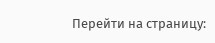Перейти на страницу: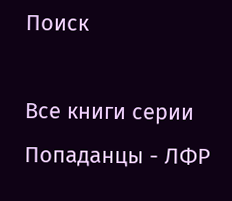Поиск

Все книги серии Попаданцы - ЛФР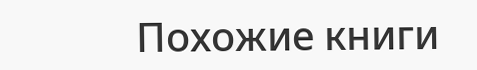Похожие книги